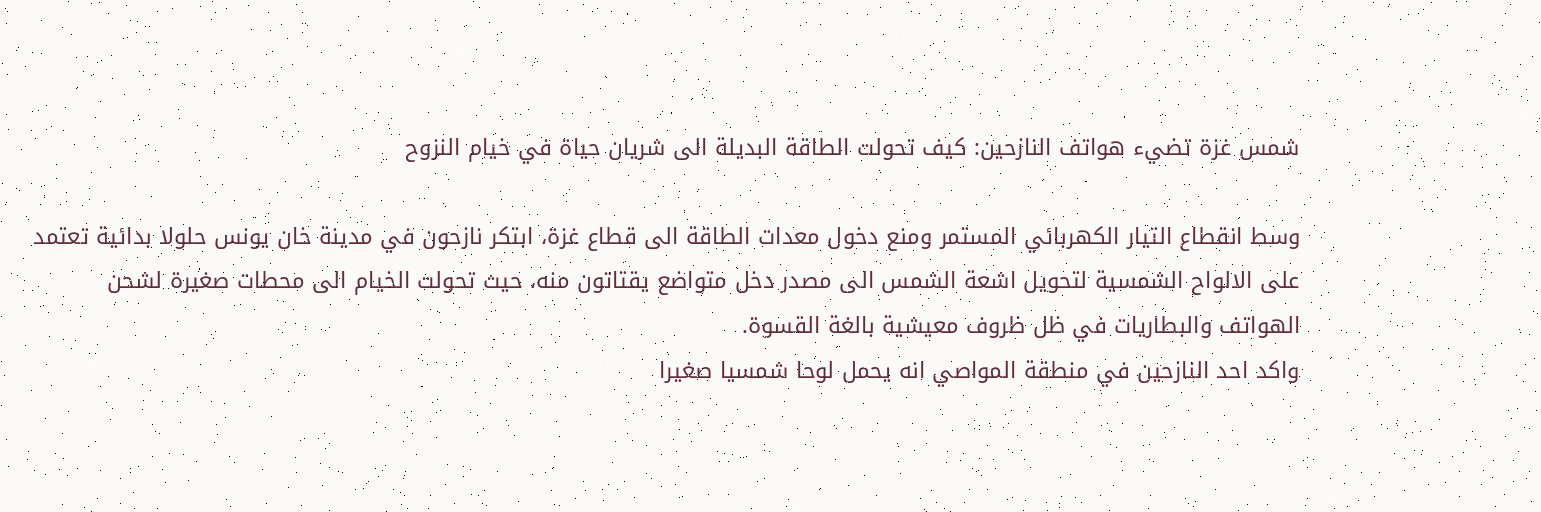شمس غزة تضيء هواتف النازحين: كيف تحولت الطاقة البديلة الى شريان حياة في خيام النزوح

وسط انقطاع التيار الكهربائي المستمر ومنع دخول معدات الطاقة الى قطاع غزة، ابتكر نازحون في مدينة خان يونس حلولا بدائية تعتمد على الالواح الشمسية لتحويل اشعة الشمس الى مصدر دخل متواضع يقتاتون منه، حيث تحولت الخيام الى محطات صغيرة لشحن الهواتف والبطاريات في ظل ظروف معيشية بالغة القسوة.
واكد احد النازحين في منطقة المواصي انه يحمل لوحا شمسيا صغيرا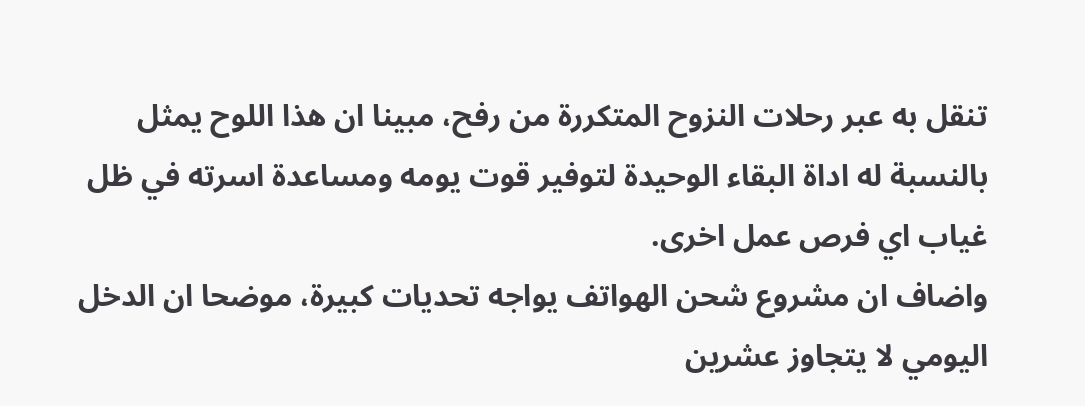تنقل به عبر رحلات النزوح المتكررة من رفح، مبينا ان هذا اللوح يمثل بالنسبة له اداة البقاء الوحيدة لتوفير قوت يومه ومساعدة اسرته في ظل غياب اي فرص عمل اخرى.
واضاف ان مشروع شحن الهواتف يواجه تحديات كبيرة، موضحا ان الدخل اليومي لا يتجاوز عشرين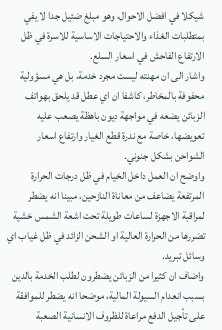شيكلا في افضل الاحوال، وهو مبلغ ضئيل جدا لا يفي بمتطلبات الغذاء والاحتياجات الاساسية للاسرة في ظل الارتفاع الفاحش في اسعار السلع.
واشار الى ان مهنته ليست مجرد خدمة، بل هي مسؤولية محفوفة بالمخاطر، كاشفا ان اي عطل قد يلحق بهواتف الزبائن يضعه في مواجهة ديون باهظة يصعب عليه تعويضها، خاصة مع ندرة قطع الغيار وارتفاع اسعار الشواحن بشكل جنوني.
واوضح ان العمل داخل الخيام في ظل درجات الحرارة المرتفعة يضاعف من معاناة النازحين، مبينا انه يضطر لمراقبة الاجهزة لساعات طويلة تحت اشعة الشمس خشية تضررها من الحرارة العالية او الشحن الزائد في ظل غياب اي وسائل تبريد.
واضاف ان كثيرا من الزبائن يضطرون لطلب الخدمة بالدين بسبب انعدام السيولة المالية، موضحا انه يضطر للموافقة على تأجيل الدفع مراعاة للظروف الانسانية الصعبة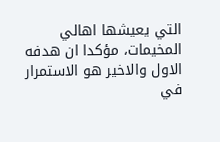التي يعيشها اهالي المخيمات، مؤكدا ان هدفه الاول والاخير هو الاستمرار في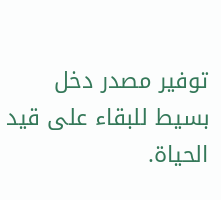توفير مصدر دخل بسيط للبقاء على قيد الحياة.